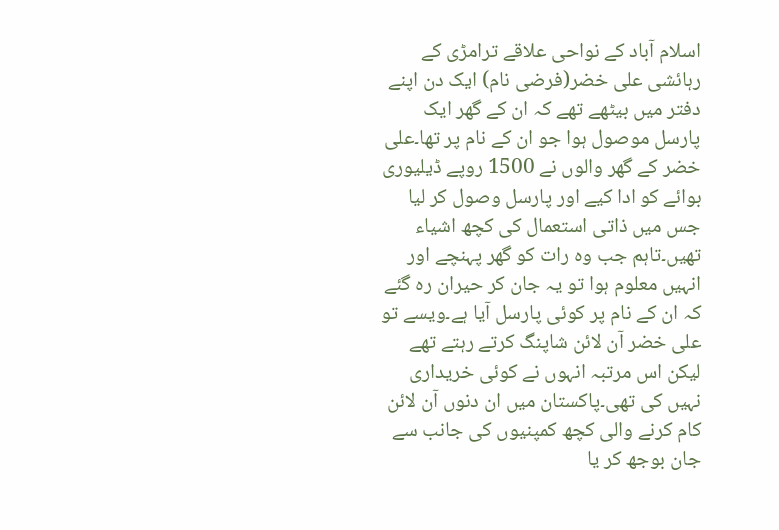اسلام آباد کے نواحی علاقے ترامڑی کے رہائشی علی خضر(فرضی نام) ایک دن اپنے دفتر میں بیٹھے تھے کہ ان کے گھر ایک پارسل موصول ہوا جو ان کے نام پر تھا۔علی خضر کے گھر والوں نے 1500 روپے ڈیلیوری بوائے کو ادا کیے اور پارسل وصول کر لیا جس میں ذاتی استعمال کی کچھ اشیاء تھیں۔تاہم جب وہ رات کو گھر پہنچے اور انہیں معلوم ہوا تو یہ جان کر حیران رہ گئے کہ ان کے نام پر کوئی پارسل آیا ہے۔ویسے تو علی خضر آن لائن شاپنگ کرتے رہتے تھے لیکن اس مرتبہ انہوں نے کوئی خریداری نہیں کی تھی۔پاکستان میں ان دنوں آن لائن کام کرنے والی کچھ کمپنیوں کی جانب سے جان بوجھ کر یا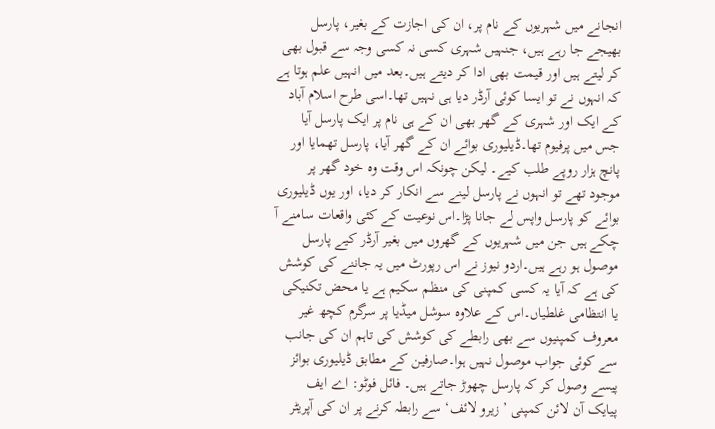انجانے میں شہریوں کے نام پر، ان کی اجازت کے بغیر، پارسل بھیجے جا رہے ہیں، جنہیں شہری کسی نہ کسی وجہ سے قبول بھی کر لیتے ہیں اور قیمت بھی ادا کر دیتے ہیں۔بعد میں انہیں علم ہوتا ہے کہ انہوں نے تو ایسا کوئی آرڈر دیا ہی نہیں تھا۔اسی طرح اسلام آباد کے ایک اور شہری کے گھر بھی ان کے ہی نام پر ایک پارسل آیا جس میں پرفیوم تھا۔ڈیلیوری بوائے ان کے گھر آیا، پارسل تھمایا اور پانچ ہزار روپے طلب کیے۔ لیکن چونکہ اس وقت وہ خود گھر پر موجود تھے تو انہوں نے پارسل لینے سے انکار کر دیا، اور یوں ڈیلیوری بوائے کو پارسل واپس لے جانا پڑا۔اس نوعیت کے کئی واقعات سامنے آ چکے ہیں جن میں شہریوں کے گھروں میں بغیر آرڈر کیے پارسل موصول ہو رہے ہیں۔اردو نیوز نے اس رپورٹ میں یہ جاننے کی کوشش کی ہے کہ آیا یہ کسی کمپنی کی منظم سکیم ہے یا محض تکنیکی یا انتظامی غلطیاں۔اس کے علاوہ سوشل میڈیا پر سرگرم کچھ غیر معروف کمپنیوں سے بھی رابطے کی کوشش کی تاہم ان کی جانب سے کوئی جواب موصول نہیں ہوا۔صارفین کے مطابق ڈیلیوری بوائز پیسے وصول کر کہ پارسل چھوڑ جاتے ہیں۔ فائل فوٹو: اے ایف پیایک آن لائن کمپنی ’زیرو لائف‘ سے رابطہ کرنے پر ان کی آپریٹر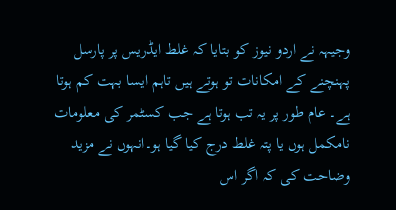وجیہہ نے اردو نیوز کو بتایا کہ غلط ایڈریس پر پارسل پہنچنے کے امکانات تو ہوتے ہیں تاہم ایسا بہت کم ہوتا ہے۔ عام طور پر یہ تب ہوتا ہے جب کسٹمر کی معلومات نامکمل ہوں یا پتہ غلط درج کیا گیا ہو۔انہوں نے مزید وضاحت کی کہ اگر اس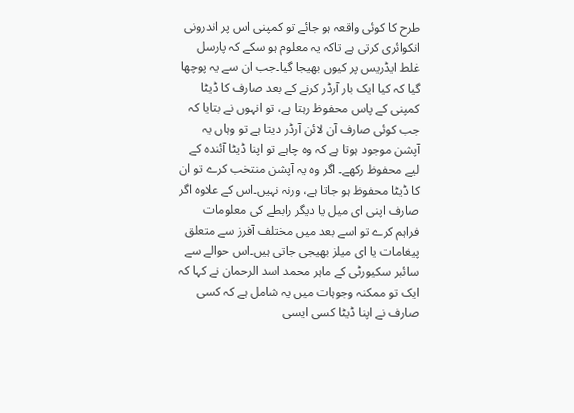طرح کا کوئی واقعہ ہو جائے تو کمپنی اس پر اندرونی انکوائری کرتی ہے تاکہ یہ معلوم ہو سکے کہ پارسل غلط ایڈریس پر کیوں بھیجا گیا۔جب ان سے یہ پوچھا گیا کہ کیا ایک بار آرڈر کرنے کے بعد صارف کا ڈیٹا کمپنی کے پاس محفوظ رہتا ہے، تو انہوں نے بتایا کہ جب کوئی صارف آن لائن آرڈر دیتا ہے تو وہاں یہ آپشن موجود ہوتا ہے کہ وہ چاہے تو اپنا ڈیٹا آئندہ کے لیے محفوظ رکھے۔ اگر وہ یہ آپشن منتخب کرے تو ان کا ڈیٹا محفوظ ہو جاتا ہے، ورنہ نہیں۔اس کے علاوہ اگر صارف اپنی ای میل یا دیگر رابطے کی معلومات فراہم کرے تو اسے بعد میں مختلف آفرز سے متعلق پیغامات یا ای میلز بھیجی جاتی ہیں۔اس حوالے سے سائبر سکیورٹی کے ماہر محمد اسد الرحمان نے کہا کہ ایک تو ممکنہ وجوہات میں یہ شامل ہے کہ کسی صارف نے اپنا ڈیٹا کسی ایسی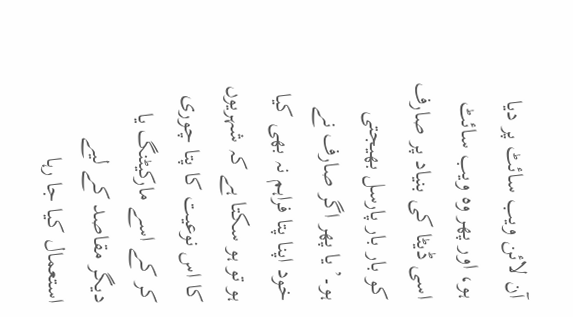آن لائن ویب سائٹ پر دیا ہو، اور پھر وہ ویب سائٹ اسی ڈیٹا کی بنیاد پر صارف کو بار بار پارسل بھیجتی ہو۔’یا پھر اگر صارف نے خود اپنا پتا فراہم نہ بھی کیا ہو تو ہو سکتا ہے کہ شہریوں کا اس نوعیت کا پتا چوری کر کے اسے مارکیٹنگ یا دیگر مقاصد کے لیے استعمال کیا جا رہا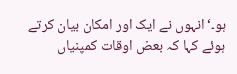ہو۔‘انہوں نے ایک اور امکان بیان کرتے ہوئے کہا کہ بعض اوقات کمپنیاں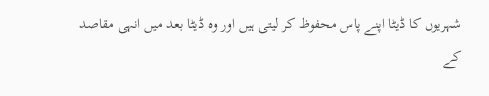شہریوں کا ڈیٹا اپنے پاس محفوظ کر لیتی ہیں اور وہ ڈیٹا بعد میں انہی مقاصد کے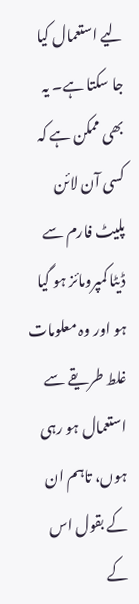لیے استعمال کیا جا سکتا ہے۔ یہ بھی ممکن ہے کہ کسی آن لائن پلیٹ فارم سے ڈیٹا کمپرومائز ہو گیا ہو اور وہ معلومات غلط طریقے سے استعمال ہو رہی ہوں، تاہم ان کے بقول اس کے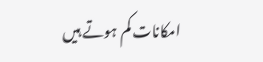امکانات کم ہوتے ہیں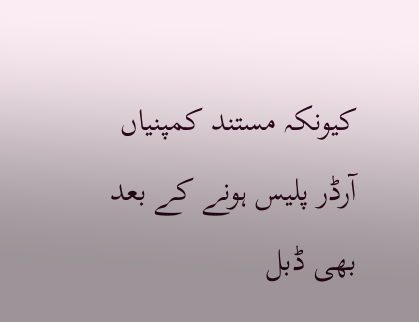کیونکہ مستند کمپنیاں آرڈر پلیس ہونے کے بعد بھی ڈبل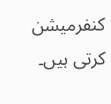کنفرمیشن کرتی ہیں۔